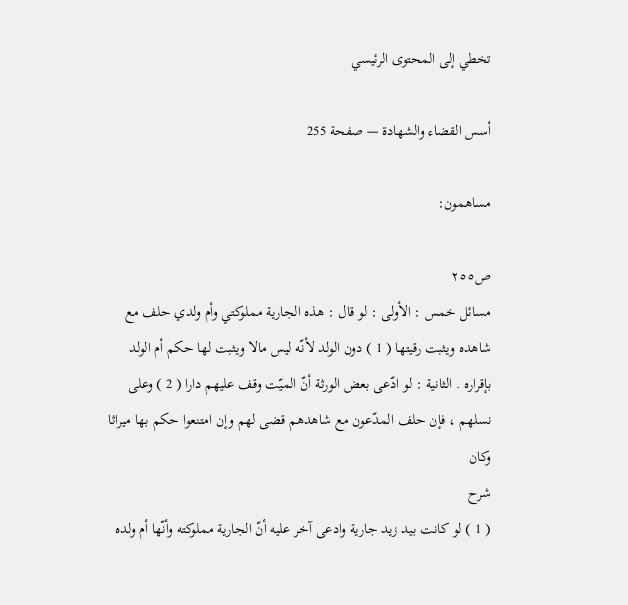تخطي إلى المحتوى الرئيسي

أسس القضاء والشهادة — صفحة 255

مساهمون:

ص٢٥٥
مسائل خمس : الأولى : لو قال : هذه الجارية مملوكتي وأم ولدي حلف مع شاهده ويثبت رقيتها ( 1 ) دون الولد لأنّه ليس مالا ويثبت لها حكم أم الولد بإقراره . الثانية : لو ادّعى بعض الورثة أنّ الميّت وقف عليهم دارا ( 2 ) وعلى نسلهم ، فإن حلف المدّعون مع شاهدهم قضى لهم وإن امتنعوا حكم بها ميراثا وكان
شرح
( 1 ) لو كانت بيد زيد جارية وادعى آخر عليه أنّ الجارية مملوكته وأنّها أم ولده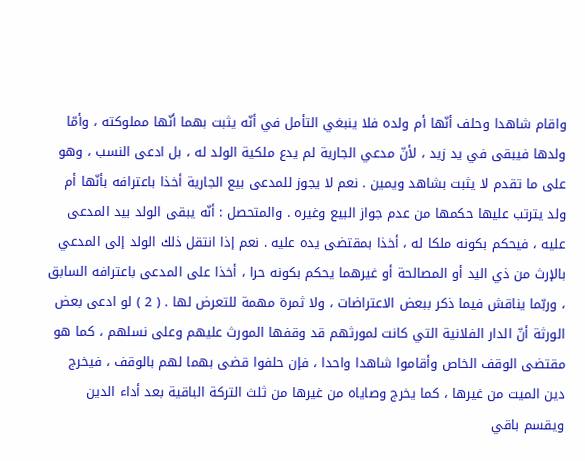واقام شاهدا وحلف أنّها أم ولده فلا ينبغي التأمل في أنّه يثبت بهما أنّها مملوكته ، وأمّا ولدها فيبقى في يد زيد ، لأنّ مدعي الجارية لم يدع ملكية الولد له ، بل ادعى النسب ، وهو على ما تقدم لا يثبت بشاهد ويمين . نعم لا يجوز للمدعى بيع الجارية أخذا باعترافه بأنّها أم ولد يترتب عليها حكمها من عدم جواز البيع وغيره . والمتحصل : أنّه يبقى الولد بيد المدعى عليه ، فيحكم بكونه ملكا له ، أخذا بمقتضى يده عليه . نعم إذا انتقل ذلك الولد إلى المدعي بالإرث من ذي اليد أو المصالحة أو غيرهما يحكم بكونه حرا ، أخذا على المدعى باعترافه السابق ، وربّما يناقش فيما ذكر ببعض الاعتراضات ، ولا ثمرة مهمة للتعرض لها . ( 2 ) لو ادعى بعض الورثة أنّ الدار الفلانية التي كانت لمورثهم قد وقفها المورث عليهم وعلى نسلهم ، كما هو مقتضى الوقف الخاص وأقاموا شاهدا واحدا ، فإن حلفوا قضى بهما لهم بالوقف ، فيخرج دين الميت من غيرها ، كما يخرج وصاياه من غيرها من ثلث التركة الباقية بعد أداء الدين ويقسم باقي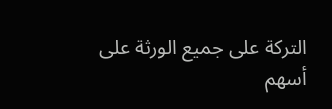التركة على جميع الورثة على أسهم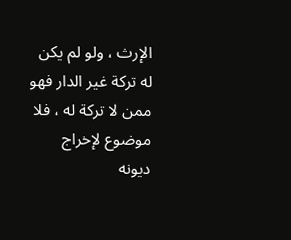الإرث ، ولو لم يكن له تركة غير الدار فهو ممن لا تركة له ، فلا موضوع لإخراج ديونه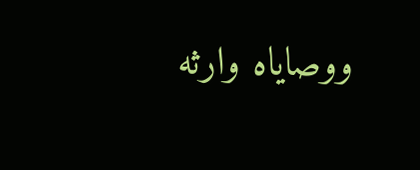ووصاياه وارثه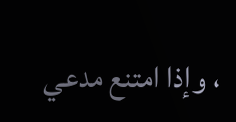، وإذا امتنع مدعي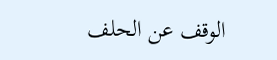الوقف عن الحلف